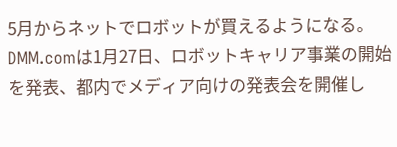5月からネットでロボットが買えるようになる。
DMM.comは1月27日、ロボットキャリア事業の開始を発表、都内でメディア向けの発表会を開催し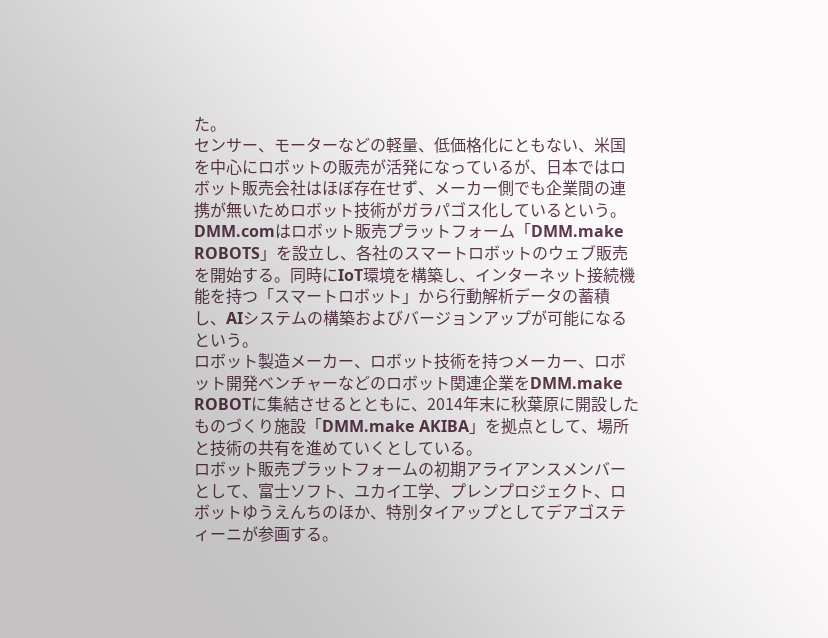た。
センサー、モーターなどの軽量、低価格化にともない、米国を中心にロボットの販売が活発になっているが、日本ではロボット販売会社はほぼ存在せず、メーカー側でも企業間の連携が無いためロボット技術がガラパゴス化しているという。
DMM.comはロボット販売プラットフォーム「DMM.make ROBOTS」を設立し、各社のスマートロボットのウェブ販売を開始する。同時にIoT環境を構築し、インターネット接続機能を持つ「スマートロボット」から行動解析データの蓄積し、AIシステムの構築およびバージョンアップが可能になるという。
ロボット製造メーカー、ロボット技術を持つメーカー、ロボット開発ベンチャーなどのロボット関連企業をDMM.make ROBOTに集結させるとともに、2014年末に秋葉原に開設したものづくり施設「DMM.make AKIBA」を拠点として、場所と技術の共有を進めていくとしている。
ロボット販売プラットフォームの初期アライアンスメンバーとして、富士ソフト、ユカイ工学、プレンプロジェクト、ロボットゆうえんちのほか、特別タイアップとしてデアゴスティーニが参画する。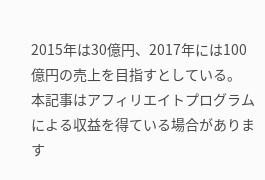2015年は30億円、2017年には100億円の売上を目指すとしている。
本記事はアフィリエイトプログラムによる収益を得ている場合があります